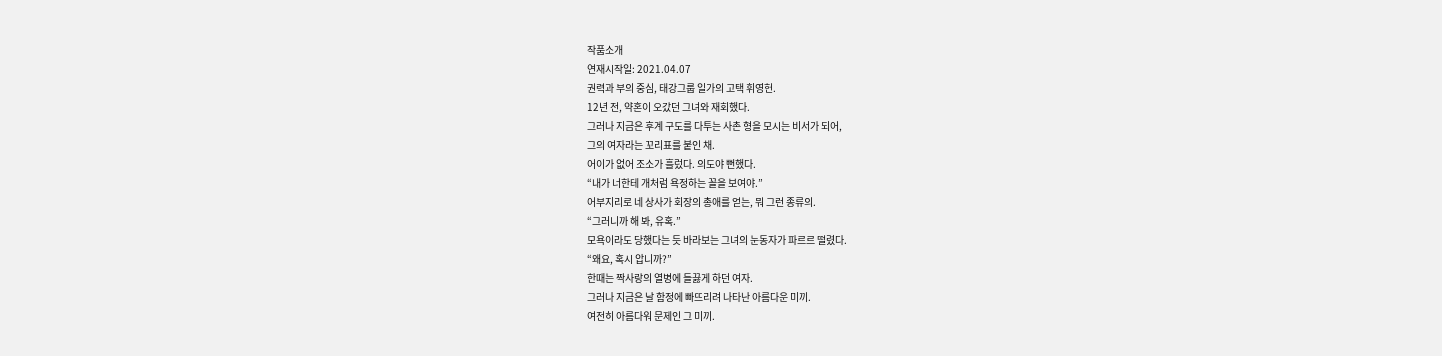작품소개
연재시작일: 2021.04.07
권력과 부의 중심, 태강그룹 일가의 고택 휘영헌.
12년 전, 약혼이 오갔던 그녀와 재회했다.
그러나 지금은 후계 구도를 다투는 사촌 형을 모시는 비서가 되어,
그의 여자라는 꼬리표를 붙인 채.
어이가 없어 조소가 흘렀다. 의도야 뻔했다.
“내가 너한테 개처럼 욕정하는 꼴을 보여야.”
어부지리로 네 상사가 회장의 총애를 얻는, 뭐 그런 종류의.
“그러니까 해 봐, 유혹.”
모욕이라도 당했다는 듯 바라보는 그녀의 눈동자가 파르르 떨렸다.
“왜요, 혹시 압니까?”
한때는 짝사랑의 열병에 들끓게 하던 여자.
그러나 지금은 날 함정에 빠뜨리려 나타난 아름다운 미끼.
여전히 아름다워 문제인 그 미끼.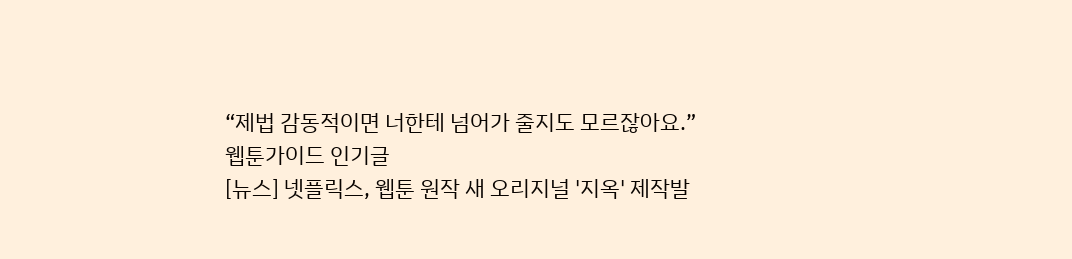“제법 감동적이면 너한테 넘어가 줄지도 모르잖아요.”
웹툰가이드 인기글
[뉴스] 넷플릭스, 웹툰 원작 새 오리지널 '지옥' 제작발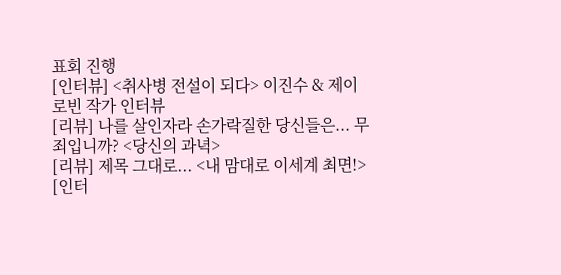표회 진행
[인터뷰] <취사병 전설이 되다> 이진수 & 제이로빈 작가 인터뷰
[리뷰] 나를 살인자라 손가락질한 당신들은... 무죄입니까? <당신의 과녁>
[리뷰] 제목 그대로... <내 맘대로 이세계 최면!>
[인터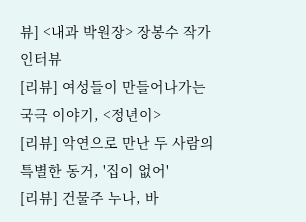뷰] <내과 박원장> 장봉수 작가 인터뷰
[리뷰] 여성들이 만들어나가는 국극 이야기, <정년이>
[리뷰] 악연으로 만난 두 사람의 특별한 동거, '집이 없어'
[리뷰] 건물주 누나, 바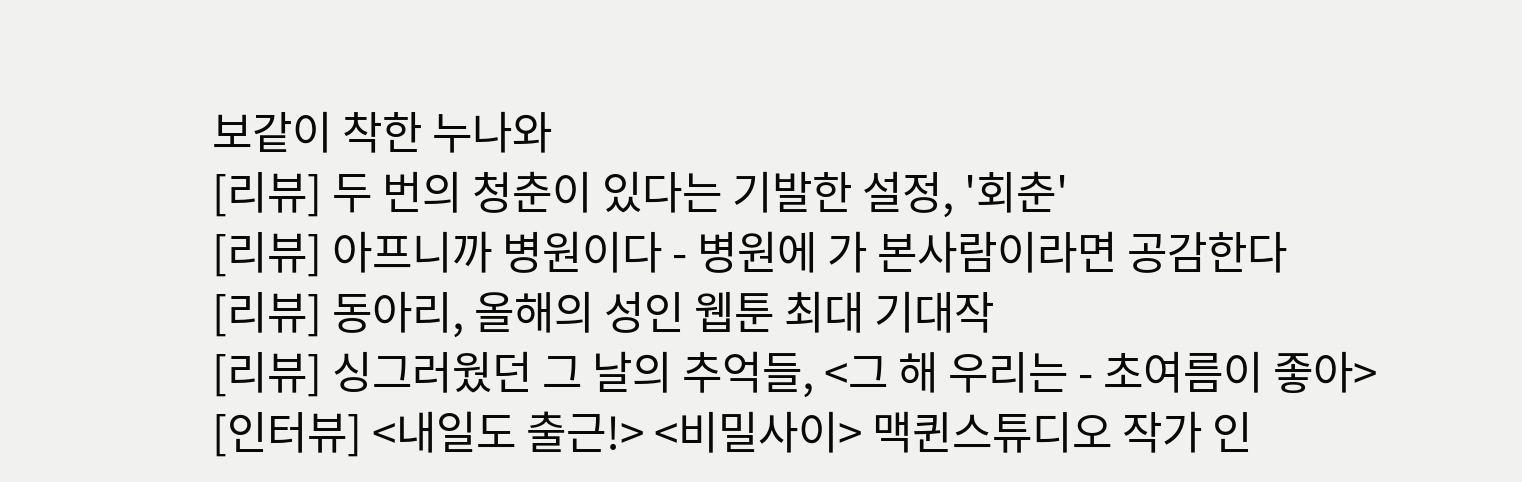보같이 착한 누나와
[리뷰] 두 번의 청춘이 있다는 기발한 설정, '회춘'
[리뷰] 아프니까 병원이다 - 병원에 가 본사람이라면 공감한다
[리뷰] 동아리, 올해의 성인 웹툰 최대 기대작
[리뷰] 싱그러웠던 그 날의 추억들, <그 해 우리는 - 초여름이 좋아>
[인터뷰] <내일도 출근!> <비밀사이> 맥퀸스튜디오 작가 인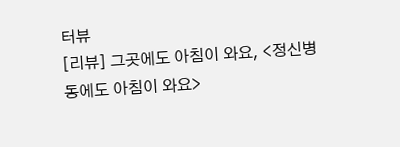터뷰
[리뷰] 그곳에도 아침이 와요, <정신병동에도 아침이 와요>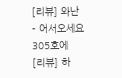[리뷰] 와난 - 어서오세요 305호에
[리뷰] 하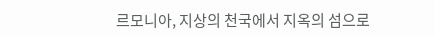르모니아, 지상의 천국에서 지옥의 섬으로